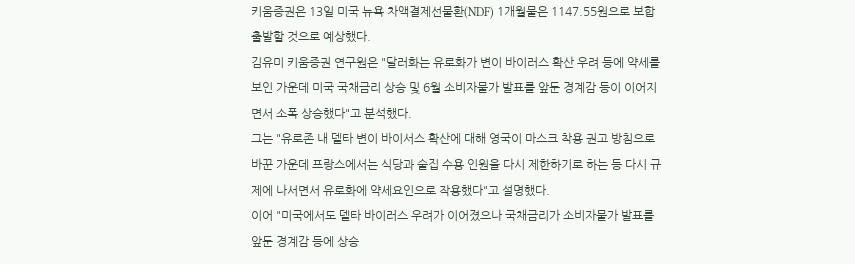키움증권은 13일 미국 뉴욕 차액결제선물환(NDF) 1개월물은 1147.55원으로 보합 출발할 것으로 예상했다.
김유미 키움증권 연구원은 "달러화는 유로화가 변이 바이러스 확산 우려 등에 약세를 보인 가운데 미국 국채금리 상승 및 6월 소비자물가 발표를 앞둔 경계감 등이 이어지면서 소폭 상승했다"고 분석했다.
그는 "유로존 내 델타 변이 바이서스 확산에 대해 영국이 마스크 착용 권고 방침으로 바꾼 가운데 프랑스에서는 식당과 술집 수용 인원을 다시 제한하기로 하는 등 다시 규제에 나서면서 유로화에 약세요인으로 작용했다"고 설명했다.
이어 "미국에서도 델타 바이러스 우려가 이어졌으나 국채금리가 소비자물가 발표를 앞둔 경계감 등에 상승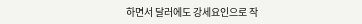하면서 달러에도 강세요인으로 작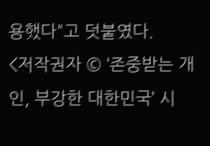용했다"고 덧붙였다.
<저작권자 © ‘존중받는 개인, 부강한 대한민국’ 시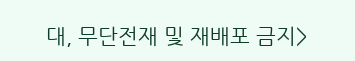대, 무단전재 및 재배포 금지>